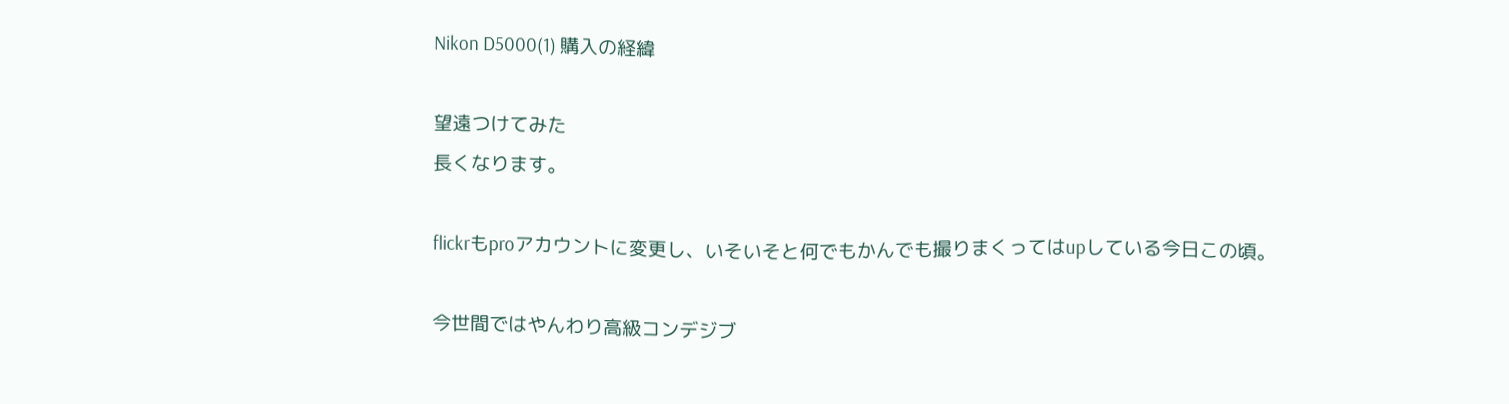Nikon D5000(1) 購入の経緯

望遠つけてみた
長くなります。

flickrもproアカウントに変更し、いそいそと何でもかんでも撮りまくってはupしている今日この頃。

今世間ではやんわり高級コンデジブ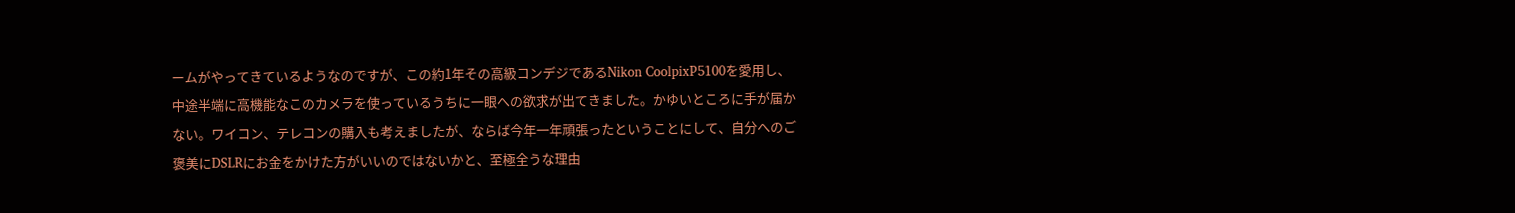ームがやってきているようなのですが、この約1年その高級コンデジであるNikon CoolpixP5100を愛用し、中途半端に高機能なこのカメラを使っているうちに一眼への欲求が出てきました。かゆいところに手が届かない。ワイコン、テレコンの購入も考えましたが、ならば今年一年頑張ったということにして、自分へのご褒美にDSLRにお金をかけた方がいいのではないかと、至極全うな理由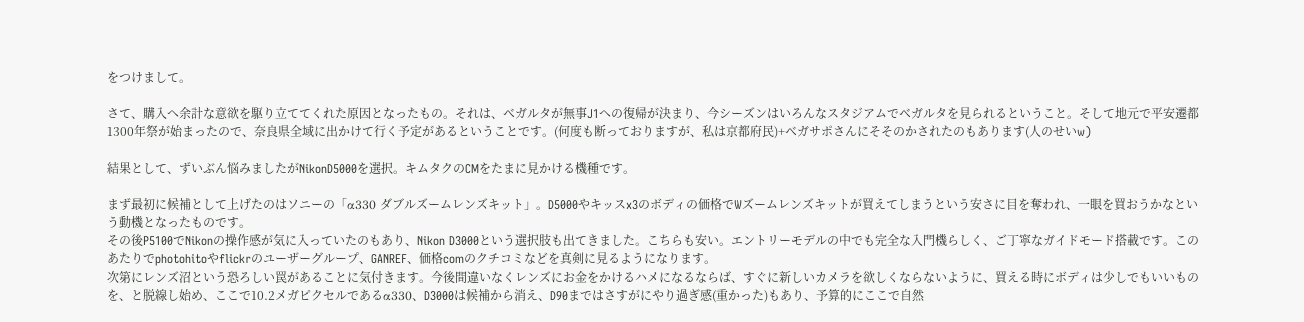をつけまして。

さて、購入へ余計な意欲を駆り立ててくれた原因となったもの。それは、ベガルタが無事J1への復帰が決まり、今シーズンはいろんなスタジアムでベガルタを見られるということ。そして地元で平安遷都1300年祭が始まったので、奈良県全域に出かけて行く予定があるということです。(何度も断っておりますが、私は京都府民)+ベガサポさんにそそのかされたのもあります(人のせいw)

結果として、ずいぶん悩みましたがNikonD5000を選択。キムタクのCMをたまに見かける機種です。

まず最初に候補として上げたのはソニーの「α330 ダブルズームレンズキット」。D5000やキッスx3のボディの価格でWズームレンズキットが買えてしまうという安さに目を奪われ、一眼を買おうかなという動機となったものです。
その後P5100でNikonの操作感が気に入っていたのもあり、Nikon D3000という選択肢も出てきました。こちらも安い。エントリーモデルの中でも完全な入門機らしく、ご丁寧なガイドモード搭載です。このあたりでphotohitoやflickrのユーザーグループ、GANREF、価格comのクチコミなどを真剣に見るようになります。
次第にレンズ沼という恐ろしい罠があることに気付きます。今後間違いなくレンズにお金をかけるハメになるならば、すぐに新しいカメラを欲しくならないように、買える時にボディは少しでもいいものを、と脱線し始め、ここで10.2メガピクセルであるα330、D3000は候補から消え、D90まではさすがにやり過ぎ感(重かった)もあり、予算的にここで自然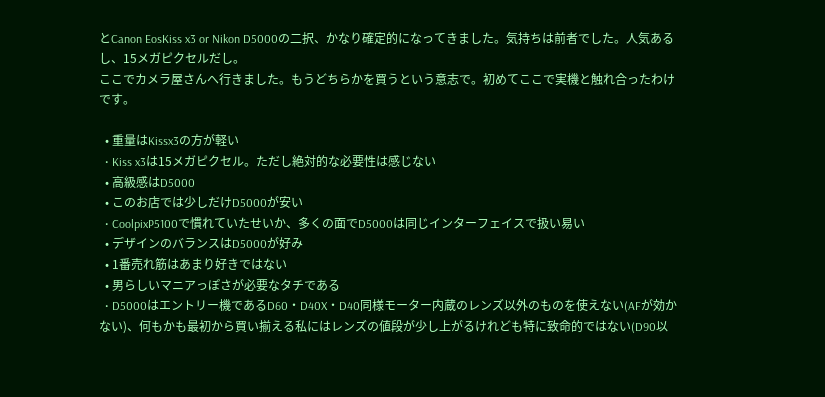とCanon EosKiss x3 or Nikon D5000の二択、かなり確定的になってきました。気持ちは前者でした。人気あるし、15メガピクセルだし。
ここでカメラ屋さんへ行きました。もうどちらかを買うという意志で。初めてここで実機と触れ合ったわけです。

  • 重量はKissx3の方が軽い
  • Kiss x3は15メガピクセル。ただし絶対的な必要性は感じない
  • 高級感はD5000
  • このお店では少しだけD5000が安い
  • CoolpixP5100で慣れていたせいか、多くの面でD5000は同じインターフェイスで扱い易い
  • デザインのバランスはD5000が好み
  • 1番売れ筋はあまり好きではない
  • 男らしいマニアっぽさが必要なタチである
  • D5000はエントリー機であるD60・D40X・D40同様モーター内蔵のレンズ以外のものを使えない(AFが効かない)、何もかも最初から買い揃える私にはレンズの値段が少し上がるけれども特に致命的ではない(D90以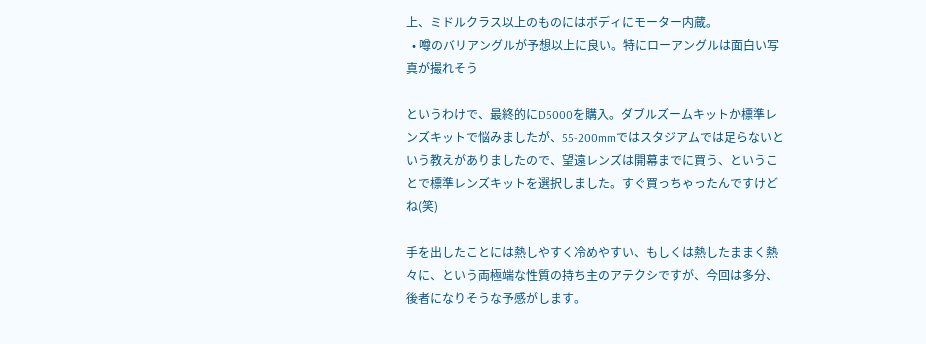上、ミドルクラス以上のものにはボディにモーター内蔵。
  • 噂のバリアングルが予想以上に良い。特にローアングルは面白い写真が撮れそう

というわけで、最終的にD5000を購入。ダブルズームキットか標準レンズキットで悩みましたが、55-200mmではスタジアムでは足らないという教えがありましたので、望遠レンズは開幕までに買う、ということで標準レンズキットを選択しました。すぐ買っちゃったんですけどね(笑)

手を出したことには熱しやすく冷めやすい、もしくは熱したままく熱々に、という両極端な性質の持ち主のアテクシですが、今回は多分、後者になりそうな予感がします。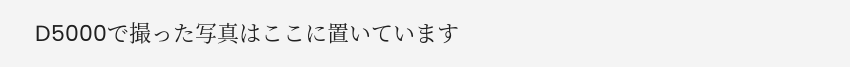D5000で撮った写真はここに置いています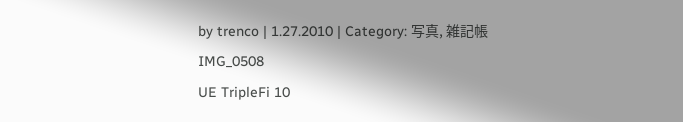by trenco | 1.27.2010 | Category: 写真, 雑記帳
IMG_0508
UE TripleFi 10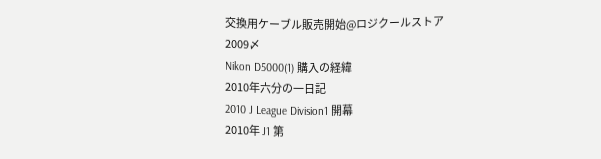交換用ケーブル販売開始@ロジクールストア
2009〆
Nikon D5000(1) 購入の経緯
2010年六分の一日記
2010 J League Division1 開幕
2010年 J1 第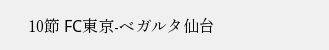10節 FC東京-ベガルタ仙台